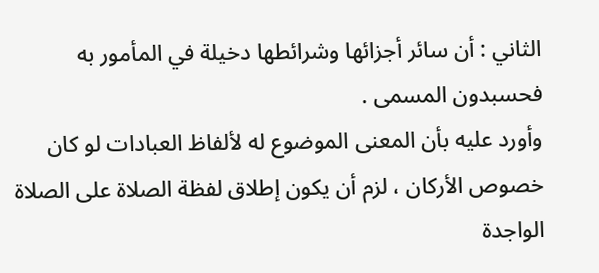الثاني : أن سائر أجزائها وشرائطها دخيلة في المأمور به فحسبدون المسمى .
وأورد عليه بأن المعنى الموضوع له لألفاظ العبادات لو كان خصوص الأركان ، لزم أن يكون إطلاق لفظة الصلاة على الصلاة الواجدة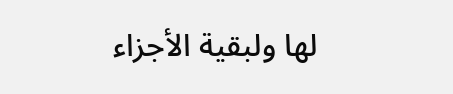لها ولبقية الأجزاء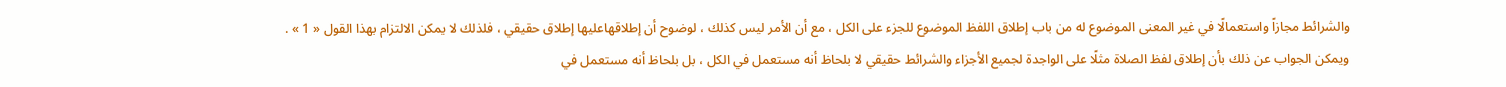والشرائط مجازاً واستعمالًا في غير المعنى الموضوع له من باب إطلاق اللفظ الموضوع للجزء على الكل ، مع أن الأمر ليس كذلك ، لوضوح أن إطلاقهاعليها إطلاق حقيقي ، فلذلك لا يمكن الالتزام بهذا القول « 1 » .
ويمكن الجواب عن ذلك بأن إطلاق لفظ الصلاة مثلًا على الواجدة لجميع الأجزاء والشرائط حقيقي لا بلحاظ أنه مستعمل في الكل ، بل بلحاظ أنه مستعمل في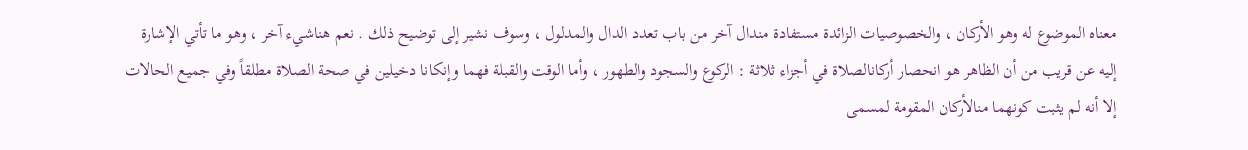معناه الموضوع له وهو الأركان ، والخصوصيات الزائدة مستفادة مندال آخر من باب تعدد الدال والمدلول ، وسوف نشير إلى توضيح ذلك . نعم هناشيء آخر ، وهو ما تأتي الإشارة إليه عن قريب من أن الظاهر هو انحصار أركانالصلاة في أجزاء ثلاثة : الركوع والسجود والطهور ، وأما الوقت والقبلة فهما وإنكانا دخيلين في صحة الصلاة مطلقاً وفي جميع الحالات إلا أنه لم يثبت كونهما منالأركان المقومة لمسمى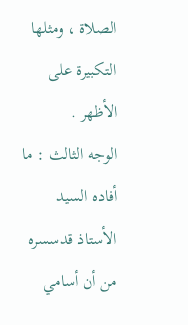الصلاة ، ومثلها التكبيرة على الأظهر .
الوجه الثالث : ما أفاده السيد الأستاذ قدسسره من أن أسامي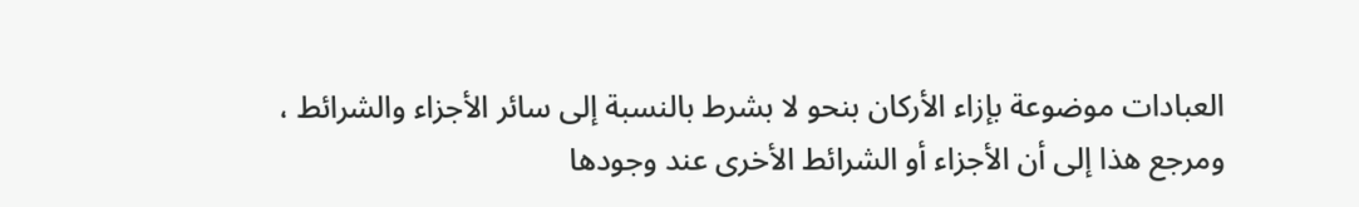العبادات موضوعة بإزاء الأركان بنحو لا بشرط بالنسبة إلى سائر الأجزاء والشرائط ، ومرجع هذا إلى أن الأجزاء أو الشرائط الأخرى عند وجودها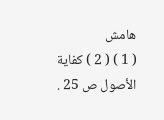هامش
( 1 ) ( 2 ) كفاية الأصول ص 25 .